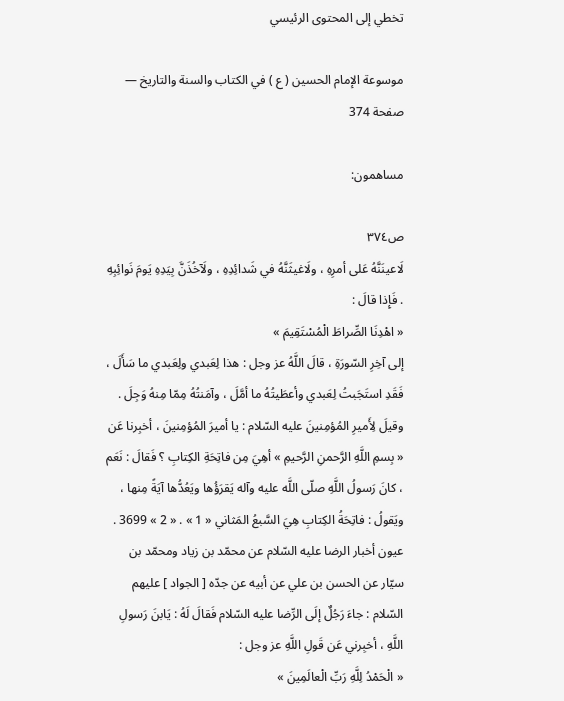تخطي إلى المحتوى الرئيسي

موسوعة الإمام الحسين ( ع ) في الكتاب والسنة والتاريخ — صفحة 374

مساهمون:

ص٣٧٤
لَاعينَنَّهُ عَلى أمرِهِ ، ولَاغيثَنَّهُ في شَدائِدِهِ ، ولَآخُذَنَّ بِيَدِهِ يَومَ نَوائِبِهِ . فَإِذا قالَ :
« اهْدِنَا الصِّراطَ الْمُسْتَقِيمَ »
إلى آخِرِ السّورَةِ ، قالَ اللَّهُ عز وجل : هذا لِعَبدي ولِعَبدي ما سَأَلَ ، فَقَدِ استَجَبتُ لِعَبدي وأعطَيتُهُ ما أمَّلَ ، وآمَنتُهُ مِمّا مِنهُ وَجِلَ . وقيلَ لِأَميرِ المُؤمِنينَ عليه السّلام : يا أميرَ المُؤمِنينَ ، أخبِرنا عَن « بِسمِ اللَّهِ الرَّحمنِ الرَّحيمِ » أهِيَ مِن فاتِحَةِ الكِتابِ ؟ فَقالَ : نَعَم ، كانَ رَسولُ اللَّهِ صلّى اللَّه عليه وآله يَقرَؤُها ويَعُدُّها آيَةً مِنها ، ويَقولُ : فاتِحَةُ الكِتابِ هِيَ السَّبعُ المَثاني « 1 » . « 2 » 3699 . عيون أخبار الرضا عليه السّلام عن محمّد بن زياد ومحمّد بن سيّار عن الحسن بن علي عن أبيه عن جدّه [ الجواد ] عليهم السّلام : جاءَ رَجُلٌ إلَى الرِّضا عليه السّلام فَقالَ لَهُ : يَابنَ رَسولِ اللَّهِ ، أخبِرني عَن قَولِ اللَّهِ عز وجل :
« الْحَمْدُ لِلَّهِ رَبِّ الْعالَمِينَ »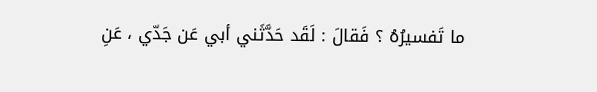ما تَفسيرُهُ ؟ فَقالَ : لَقَد حَدَّثَني أبي عَن جَدّي ، عَنِ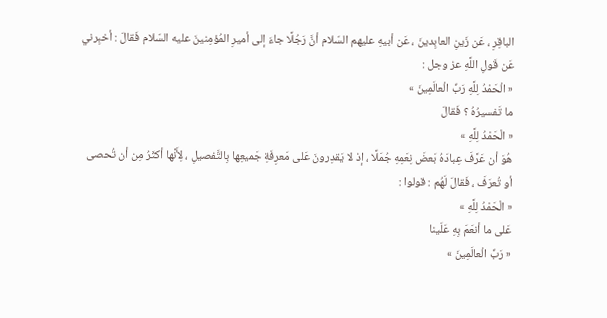الباقِرِ ، عَن زَينِ العابِدينَ ، عَن أبيهِ عليهم السّلام أنَّ رَجُلًا جاءَ إلى أميرِ المُؤمِنينَ عليه السّلام فَقالَ : أخبِرني عَن قَولِ اللَّهِ عز وجل :
« الْحَمْدُ لِلَّهِ رَبِّ الْعالَمِينَ »
ما تَفسيرُهُ ؟ فَقالَ
« الْحَمْدُ لِلَّهِ »
هُوَ أن عَرَّفَ عِبادَهُ بَعضَ نِعَمِهِ جُمَلًا ، إذ لا يَقدِرونَ عَلى مَعرِفَةِ جَميعِها بِالتَّفصيلِ ، لِأَنَّها أكثَرُ مِن أن تُحصى أو تُعرَفَ ، فَقالَ لَهُم : قولوا :
« الْحَمْدُ لِلَّهِ »
عَلى ما أنعَمَ بِهِ عَلَينا
« رَبِّ الْعالَمِينَ »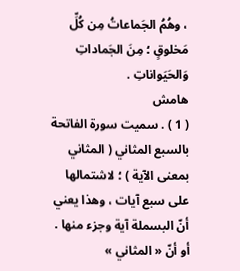، وهُمُ الجَماعاتُ مِن كُلِّ مَخلوقٍ ؛ مِنَ الجَماداتِ وَالحَيَواناتِ .
هامش
( 1 ) . سميت سورة الفاتحة بالسبع المثاني ( المثاني بمعنى الآية ) ؛ لاشتمالها على سبع آيات ، وهذا يعني أنّ البسملة آية وجزء منها . أو أنّ « المثاني »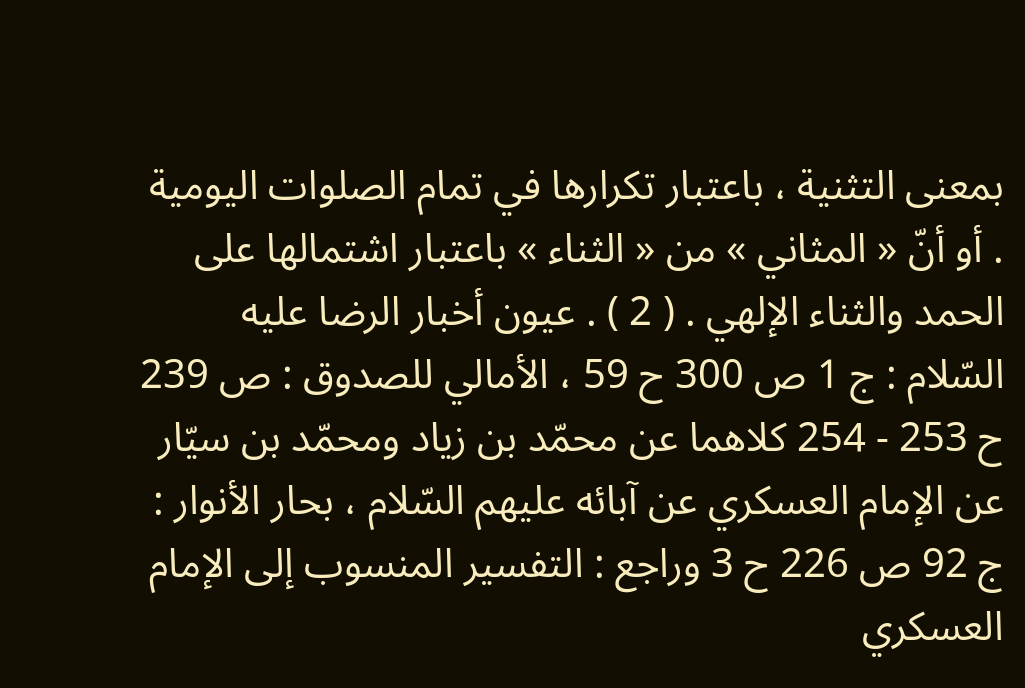بمعنى التثنية ، باعتبار تكرارها في تمام الصلوات اليومية . أو أنّ « المثاني » من « الثناء » باعتبار اشتمالها على الحمد والثناء الإلهي . ( 2 ) . عيون أخبار الرضا عليه السّلام : ج 1 ص 300 ح 59 ، الأمالي للصدوق : ص 239 ح 253 - 254 كلاهما عن محمّد بن زياد ومحمّد بن سيّار عن الإمام العسكري عن آبائه عليهم السّلام ، بحار الأنوار : ج 92 ص 226 ح 3 وراجع : التفسير المنسوب إلى الإمام العسكري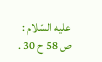عليه السّلام : ص 58 ح 30 .